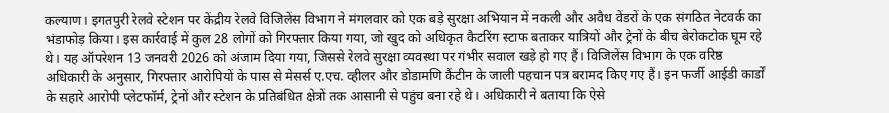कल्याण। इगतपुरी रेलवे स्टेशन पर केंद्रीय रेलवे विजिलेंस विभाग ने मंगलवार को एक बड़े सुरक्षा अभियान में नकली और अवैध वेंडरों के एक संगठित नेटवर्क का भंडाफोड़ किया। इस कार्रवाई में कुल 28 लोगों को गिरफ्तार किया गया, जो खुद को अधिकृत कैटरिंग स्टाफ बताकर यात्रियों और ट्रेनों के बीच बेरोकटोक घूम रहे थे। यह ऑपरेशन 13 जनवरी 2026 को अंजाम दिया गया, जिससे रेलवे सुरक्षा व्यवस्था पर गंभीर सवाल खड़े हो गए हैं। विजिलेंस विभाग के एक वरिष्ठ अधिकारी के अनुसार, गिरफ्तार आरोपियों के पास से मेसर्स ए.एच. व्हीलर और डोडामणि कैंटीन के जाली पहचान पत्र बरामद किए गए हैं। इन फर्जी आईडी कार्डों के सहारे आरोपी प्लेटफॉर्म, ट्रेनों और स्टेशन के प्रतिबंधित क्षेत्रों तक आसानी से पहुंच बना रहे थे। अधिकारी ने बताया कि ऐसे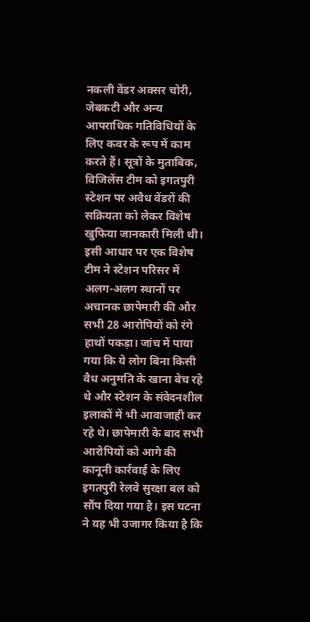नकली वेंडर अक्सर चोरी, जेबकटी और अन्य आपराधिक गतिविधियों के लिए कवर के रूप में काम करते हैं। सूत्रों के मुताबिक, विजिलेंस टीम को इगतपुरी स्टेशन पर अवैध वेंडरों की सक्रियता को लेकर विशेष खुफिया जानकारी मिली थी। इसी आधार पर एक विशेष टीम ने स्टेशन परिसर में अलग-अलग स्थानों पर अचानक छापेमारी की और सभी 28 आरोपियों को रंगे हाथों पकड़ा। जांच में पाया गया कि ये लोग बिना किसी वैध अनुमति के खाना बेच रहे थे और स्टेशन के संवेदनशील इलाकों में भी आवाजाही कर रहे थे। छापेमारी के बाद सभी आरोपियों को आगे की कानूनी कार्रवाई के लिए इगतपुरी रेलवे सुरक्षा बल को सौंप दिया गया है। इस घटना ने यह भी उजागर किया है कि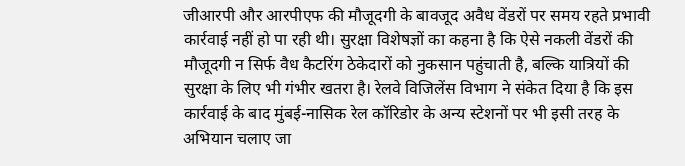जीआरपी और आरपीएफ की मौजूदगी के बावजूद अवैध वेंडरों पर समय रहते प्रभावी कार्रवाई नहीं हो पा रही थी। सुरक्षा विशेषज्ञों का कहना है कि ऐसे नकली वेंडरों की मौजूदगी न सिर्फ वैध कैटरिंग ठेकेदारों को नुकसान पहुंचाती है, बल्कि यात्रियों की सुरक्षा के लिए भी गंभीर खतरा है। रेलवे विजिलेंस विभाग ने संकेत दिया है कि इस कार्रवाई के बाद मुंबई-नासिक रेल कॉरिडोर के अन्य स्टेशनों पर भी इसी तरह के अभियान चलाए जा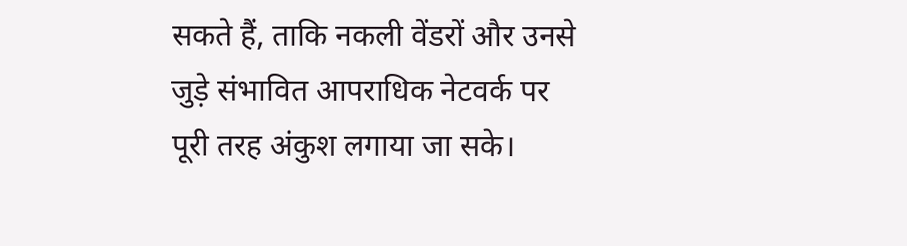सकते हैं, ताकि नकली वेंडरों और उनसे जुड़े संभावित आपराधिक नेटवर्क पर पूरी तरह अंकुश लगाया जा सके।